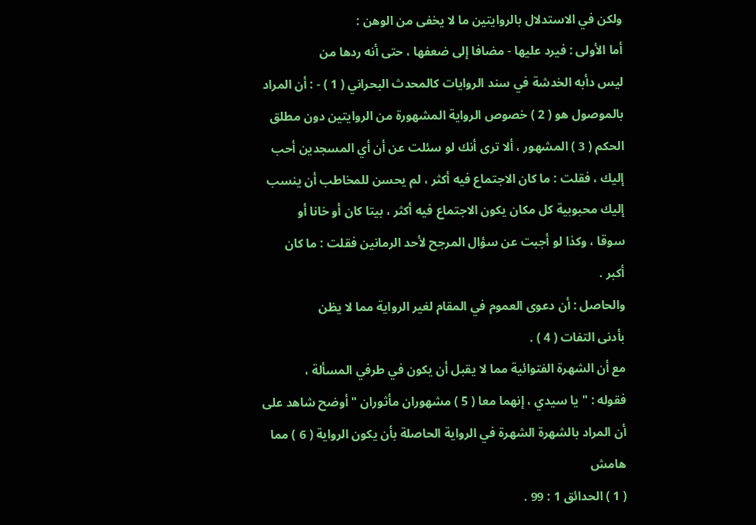ولكن في الاستدلال بالروايتين ما لا يخفى من الوهن :
أما الأولى : فيرد عليها - مضافا إلى ضعفها ، حتى أنه ردها من
ليس دأبه الخدشة في سند الروايات كالمحدث البحراني ( 1 ) - : أن المراد
بالموصول هو ( 2 ) خصوص الرواية المشهورة من الروايتين دون مطلق
الحكم ( 3 ) المشهور ، ألا ترى أنك لو سئلت عن أن أي المسجدين أحب
إليك ، فقلت : ما كان الاجتماع فيه أكثر ، لم يحسن للمخاطب أن ينسب
إليك محبوبية كل مكان يكون الاجتماع فيه أكثر ، بيتا كان أو خانا أو
سوقا ، وكذا لو أجبت عن سؤال المرجح لأحد الرمانين فقلت : ما كان
أكبر .
والحاصل : أن دعوى العموم في المقام لغير الرواية مما لا يظن
بأدنى التفات ( 4 ) .
مع أن الشهرة الفتوائية مما لا يقبل أن يكون في طرفي المسألة ،
فقوله : " يا سيدي ، إنهما معا ( 5 ) مشهوران مأثوران " أوضح شاهد على
أن المراد بالشهرة الشهرة في الرواية الحاصلة بأن يكون الرواية ( 6 ) مما
هامش
( 1 ) الحدائق 1 : 99 .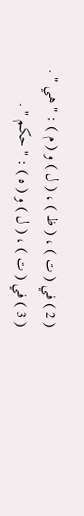( 2 ) في ( ت ) ، ( ظ ) ، ( ل ) و ( م ) : " هي " .
( 3 ) في ( ت ) ، ( ل ) و ( ه ) : " حكم " .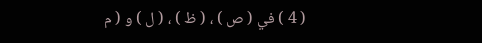( 4 ) في ( ص ) ، ( ظ ) ، ( ل ) و ( م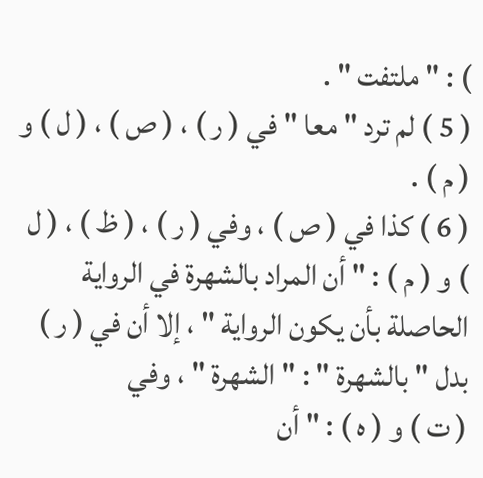) : " ملتفت " .
( 5 ) لم ترد " معا " في ( ر ) ، ( ص ) ، ( ل ) و ( م ) .
( 6 ) كذا في ( ص ) ، وفي ( ر ) ، ( ظ ) ، ( ل ) و ( م ) : " أن المراد بالشهرة في الرواية
الحاصلة بأن يكون الرواية " ، إلا أن في ( ر ) بدل " بالشهرة " : " الشهرة " ، وفي
( ت ) و ( ه ) : " أن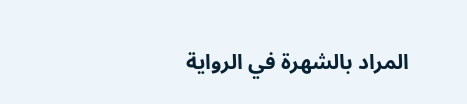المراد بالشهرة في الرواية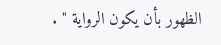الظهور بأن يكون الرواية " .